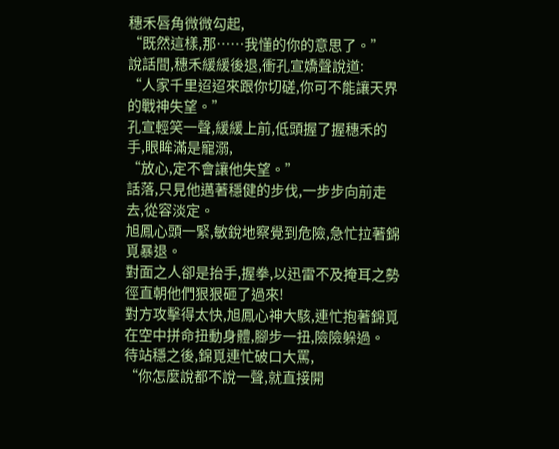穗禾唇角微微勾起,
“既然這樣,那……我懂的你的意思了。”
說話間,穗禾緩緩後退,衝孔宣嬌聲說道:
“人家千里迢迢來跟你切磋,你可不能讓天界的戰神失望。”
孔宣輕笑一聲,緩緩上前,低頭握了握穗禾的手,眼眸滿是寵溺,
“放心,定不會讓他失望。”
話落,只見他邁著穩健的步伐,一步步向前走去,從容淡定。
旭鳳心頭一緊,敏銳地察覺到危險,急忙拉著錦覓暴退。
對面之人卻是抬手,握拳,以迅雷不及掩耳之勢徑直朝他們狠狠砸了過來!
對方攻擊得太快,旭鳳心神大駭,連忙抱著錦覓在空中拼命扭動身體,腳步一扭,險險躲過。
待站穩之後,錦覓連忙破口大罵,
“你怎麼說都不說一聲,就直接開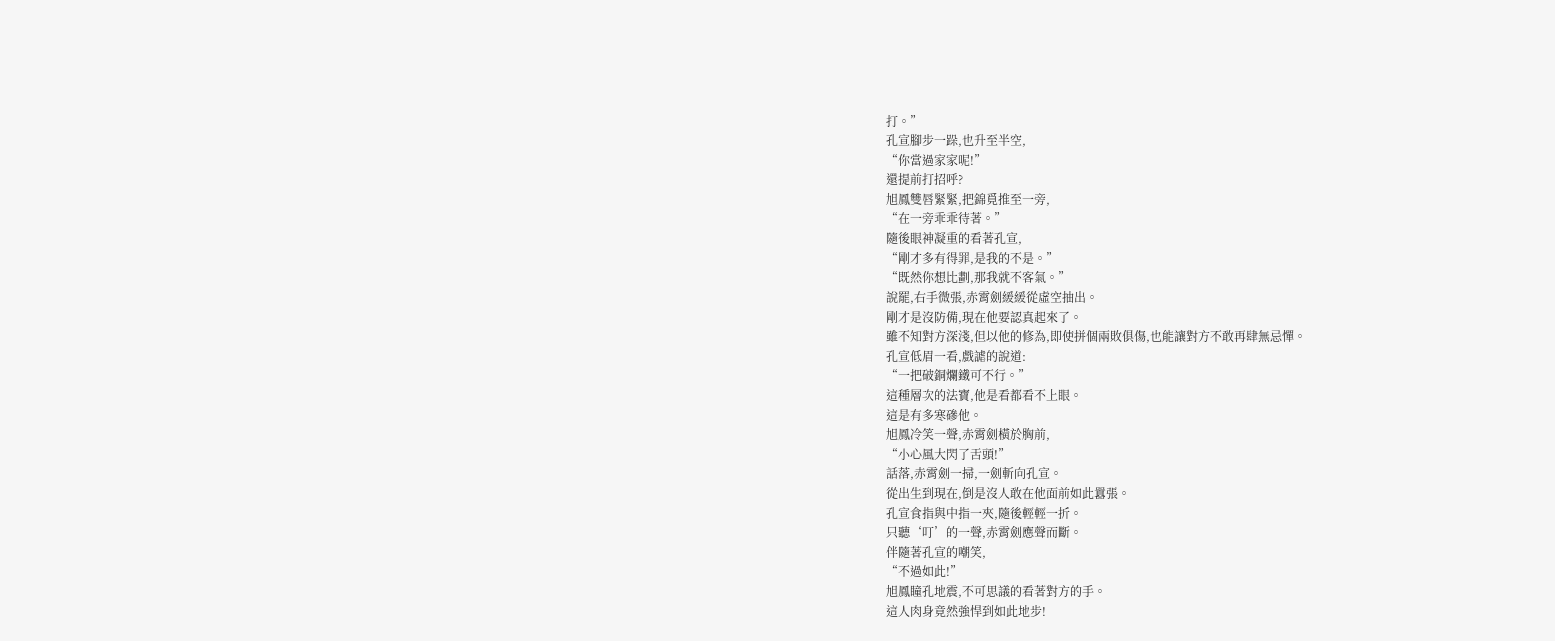打。”
孔宣腳步一跺,也升至半空,
“你當過家家呢!”
還提前打招呼?
旭鳳雙唇緊緊,把錦覓推至一旁,
“在一旁乖乖待著。”
隨後眼神凝重的看著孔宣,
“剛才多有得罪,是我的不是。”
“既然你想比劃,那我就不客氣。”
說罷,右手微張,赤霄劍緩緩從虛空抽出。
剛才是沒防備,現在他要認真起來了。
雖不知對方深淺,但以他的修為,即使拼個兩敗俱傷,也能讓對方不敢再肆無忌憚。
孔宣低眉一看,戲謔的說道:
“一把破銅爛鐵可不行。”
這種層次的法寶,他是看都看不上眼。
這是有多寒磣他。
旭鳳冷笑一聲,赤霄劍橫於胸前,
“小心風大閃了舌頭!”
話落,赤霄劍一掃,一劍斬向孔宣。
從出生到現在,倒是沒人敢在他面前如此囂張。
孔宣食指與中指一夾,隨後輕輕一折。
只聽‘叮’的一聲,赤霄劍應聲而斷。
伴隨著孔宣的嘲笑,
“不過如此!”
旭鳳瞳孔地震,不可思議的看著對方的手。
這人肉身竟然強悍到如此地步!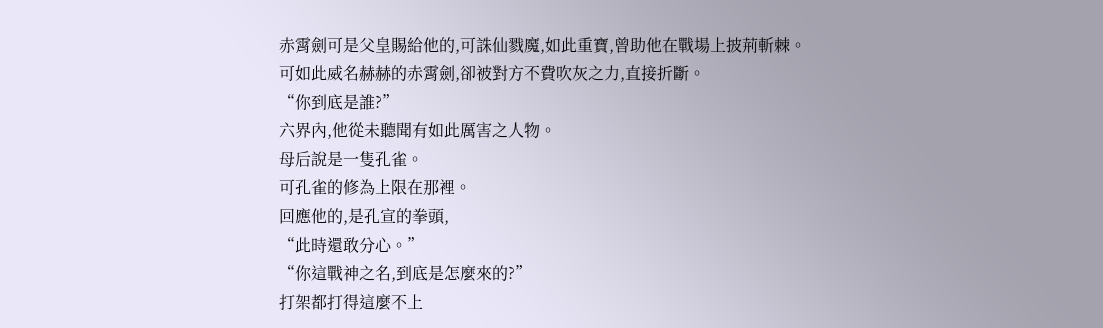赤霄劍可是父皇賜給他的,可誅仙戮魔,如此重寶,曾助他在戰場上披荊斬棘。
可如此威名赫赫的赤霄劍,卻被對方不費吹灰之力,直接折斷。
“你到底是誰?”
六界內,他從未聽聞有如此厲害之人物。
母后說是一隻孔雀。
可孔雀的修為上限在那裡。
回應他的,是孔宣的拳頭,
“此時還敢分心。”
“你這戰神之名,到底是怎麼來的?”
打架都打得這麼不上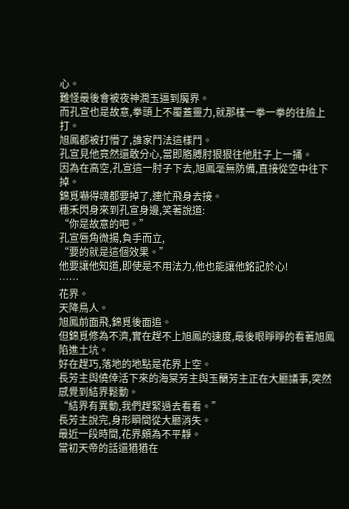心。
難怪最後會被夜神潤玉逼到魔界。
而孔宣也是故意,拳頭上不覆蓋靈力,就那樣一拳一拳的往臉上打。
旭鳳都被打懵了,誰家鬥法這樣鬥。
孔宣見他竟然還敢分心,當即胳膊肘狠狠往他肚子上一捅。
因為在高空,孔宣這一肘子下去,旭鳳毫無防備,直接從空中往下掉。
錦覓嚇得魂都要掉了,連忙飛身去接。
穗禾閃身來到孔宣身邊,笑著說道:
“你是故意的吧。”
孔宣唇角微揚,負手而立,
“要的就是這個效果。”
他要讓他知道,即使是不用法力,他也能讓他銘記於心!
……
花界。
天降鳥人。
旭鳳前面飛,錦覓後面追。
但錦覓修為不濟,實在趕不上旭鳳的速度,最後眼睜睜的看著旭鳳陷進土坑。
好在趕巧,落地的地點是花界上空。
長芳主與僥倖活下來的海棠芳主與玉蘭芳主正在大廳議事,突然感覺到結界鬆動。
“結界有異動,我們趕緊過去看看。”
長芳主說完,身形瞬間從大廳消失。
最近一段時間,花界頗為不平靜。
當初天帝的話還猶猶在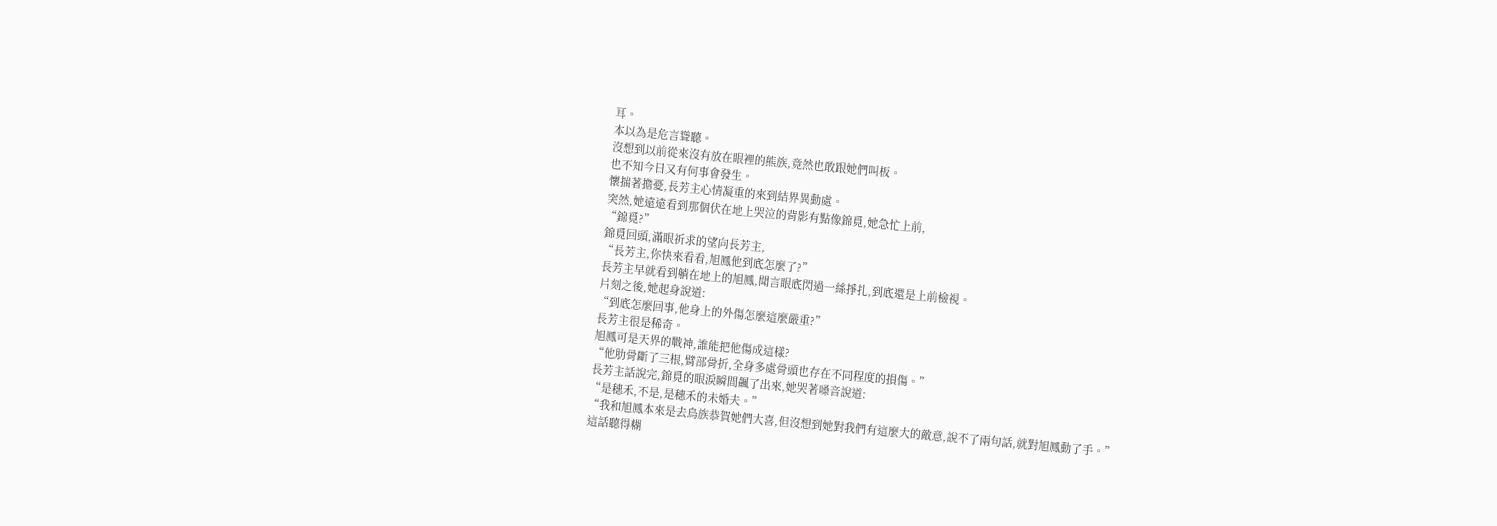耳。
本以為是危言聳聽。
沒想到以前從來沒有放在眼裡的熊族,竟然也敢跟她們叫板。
也不知今日又有何事會發生。
懷揣著擔憂,長芳主心情凝重的來到結界異動處。
突然,她遠遠看到那個伏在地上哭泣的背影有點像錦覓,她急忙上前,
“錦覓?”
錦覓回頭,滿眼祈求的望向長芳主,
“長芳主,你快來看看,旭鳳他到底怎麼了?”
長芳主早就看到躺在地上的旭鳳,聞言眼底閃過一絲掙扎,到底還是上前檢視。
片刻之後,她起身說道:
“到底怎麼回事,他身上的外傷怎麼這麼嚴重?”
長芳主很是稀奇。
旭鳳可是天界的戰神,誰能把他傷成這樣?
“他肋骨斷了三根,臂部骨折,全身多處骨頭也存在不同程度的損傷。”
長芳主話說完,錦覓的眼淚瞬間飆了出來,她哭著嗓音說道:
“是穗禾,不是,是穗禾的未婚夫。”
“我和旭鳳本來是去鳥族恭賀她們大喜,但沒想到她對我們有這麼大的敵意,說不了兩句話,就對旭鳳動了手。”
這話聽得糊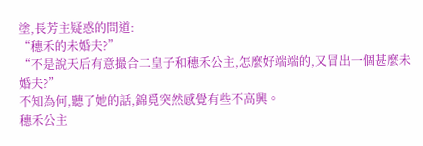塗,長芳主疑惑的問道:
“穗禾的未婚夫?”
“不是說天后有意撮合二皇子和穗禾公主,怎麼好端端的,又冒出一個甚麼未婚夫?”
不知為何,聽了她的話,錦覓突然感覺有些不高興。
穗禾公主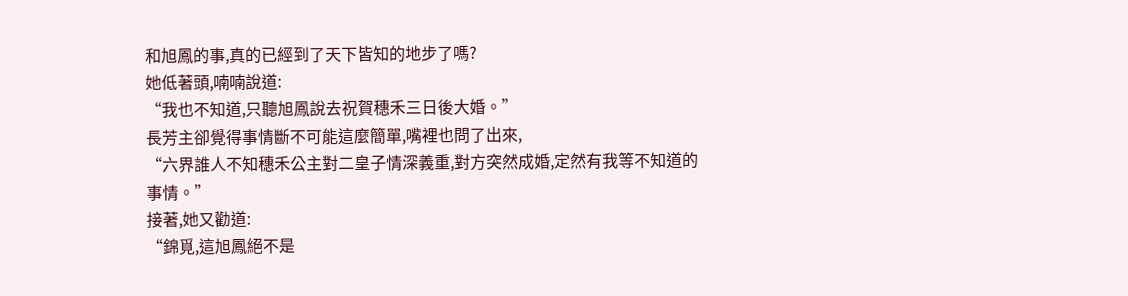和旭鳳的事,真的已經到了天下皆知的地步了嗎?
她低著頭,喃喃說道:
“我也不知道,只聽旭鳳說去祝賀穗禾三日後大婚。”
長芳主卻覺得事情斷不可能這麼簡單,嘴裡也問了出來,
“六界誰人不知穗禾公主對二皇子情深義重,對方突然成婚,定然有我等不知道的事情。”
接著,她又勸道:
“錦覓,這旭鳳絕不是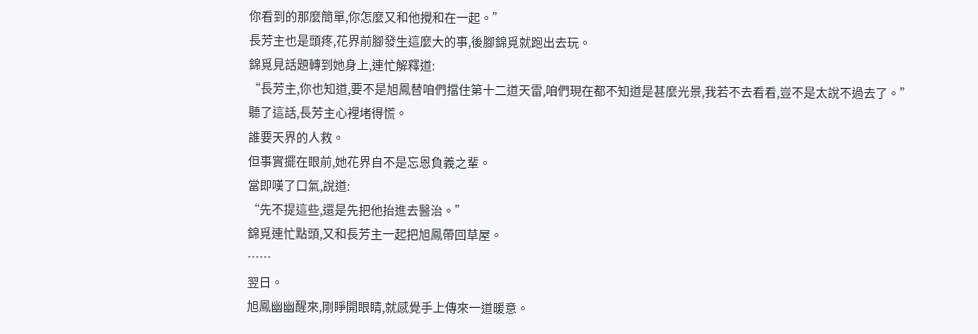你看到的那麼簡單,你怎麼又和他攪和在一起。”
長芳主也是頭疼,花界前腳發生這麼大的事,後腳錦覓就跑出去玩。
錦覓見話題轉到她身上,連忙解釋道:
“長芳主,你也知道,要不是旭鳳替咱們擋住第十二道天雷,咱們現在都不知道是甚麼光景,我若不去看看,豈不是太說不過去了。”
聽了這話,長芳主心裡堵得慌。
誰要天界的人救。
但事實擺在眼前,她花界自不是忘恩負義之輩。
當即嘆了口氣,說道:
“先不提這些,還是先把他抬進去醫治。”
錦覓連忙點頭,又和長芳主一起把旭鳳帶回草屋。
……
翌日。
旭鳳幽幽醒來,剛睜開眼睛,就感覺手上傳來一道暖意。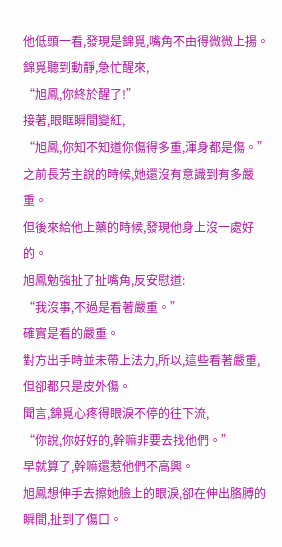他低頭一看,發現是錦覓,嘴角不由得微微上揚。
錦覓聽到動靜,急忙醒來,
“旭鳳,你終於醒了!”
接著,眼眶瞬間變紅,
“旭鳳,你知不知道你傷得多重,渾身都是傷。”
之前長芳主說的時候,她還沒有意識到有多嚴重。
但後來給他上藥的時候,發現他身上沒一處好的。
旭鳳勉強扯了扯嘴角,反安慰道:
“我沒事,不過是看著嚴重。”
確實是看的嚴重。
對方出手時並未帶上法力,所以,這些看著嚴重,但卻都只是皮外傷。
聞言,錦覓心疼得眼淚不停的往下流,
“你說,你好好的,幹嘛非要去找他們。”
早就算了,幹嘛還惹他們不高興。
旭鳳想伸手去擦她臉上的眼淚,卻在伸出胳膊的瞬間,扯到了傷口。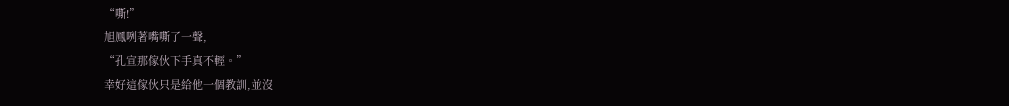“嘶!”
旭鳳咧著嘴嘶了一聲,
“孔宣那傢伙下手真不輕。”
幸好這傢伙只是給他一個教訓,並沒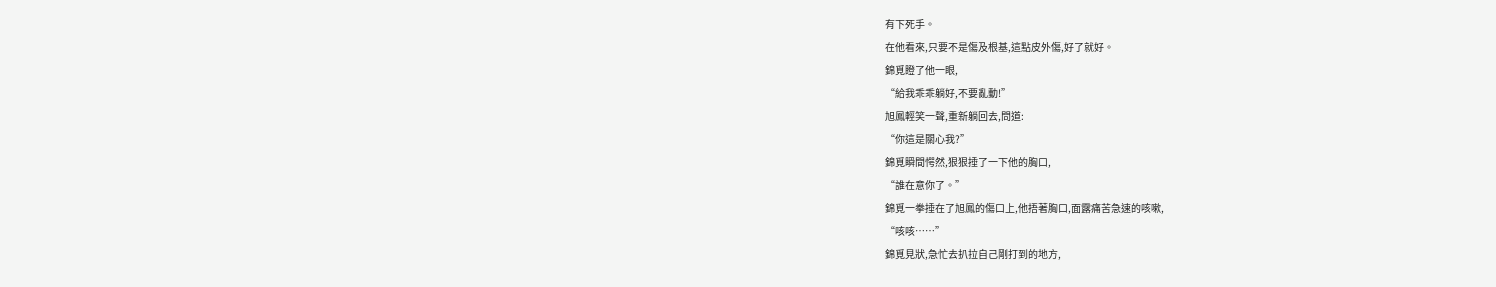有下死手。
在他看來,只要不是傷及根基,這點皮外傷,好了就好。
錦覓瞪了他一眼,
“給我乖乖躺好,不要亂動!”
旭鳳輕笑一聲,重新躺回去,問道:
“你這是關心我?”
錦覓瞬間愕然,狠狠捶了一下他的胸口,
“誰在意你了。”
錦覓一拳捶在了旭鳳的傷口上,他捂著胸口,面露痛苦急速的咳嗽,
“咳咳……”
錦覓見狀,急忙去扒拉自己剛打到的地方,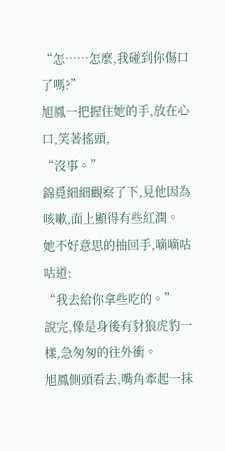“怎……怎麼,我碰到你傷口了嗎?”
旭鳳一把握住她的手,放在心口,笑著搖頭,
“沒事。”
錦覓細細觀察了下,見他因為咳嗽,面上顯得有些紅潤。
她不好意思的抽回手,嘀嘀咕咕道:
“我去給你拿些吃的。”
說完,像是身後有豺狼虎豹一樣,急匆匆的往外衝。
旭鳳側頭看去,嘴角牽起一抹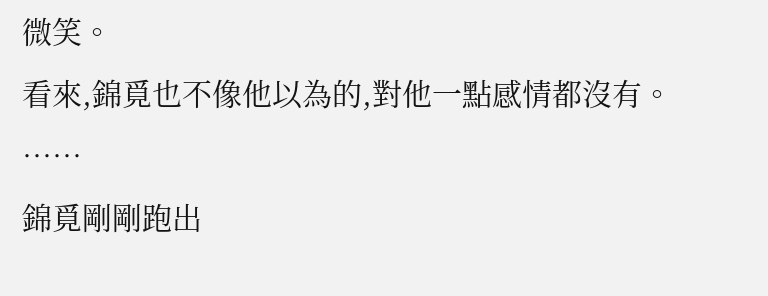微笑。
看來,錦覓也不像他以為的,對他一點感情都沒有。
……
錦覓剛剛跑出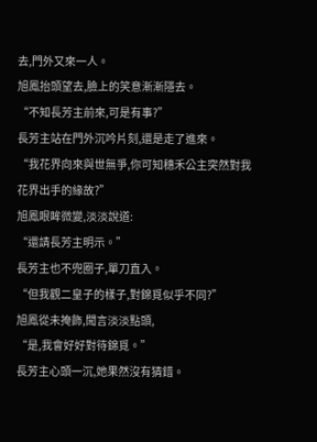去,門外又來一人。
旭鳳抬頭望去,臉上的笑意漸漸隱去。
“不知長芳主前來,可是有事?”
長芳主站在門外沉吟片刻,還是走了進來。
“我花界向來與世無爭,你可知穗禾公主突然對我花界出手的緣故?”
旭鳳眼眸微變,淡淡說道:
“還請長芳主明示。”
長芳主也不兜圈子,單刀直入。
“但我觀二皇子的樣子,對錦覓似乎不同?”
旭鳳從未掩飾,聞言淡淡點頭,
“是,我會好好對待錦覓。”
長芳主心頭一沉,她果然沒有猜錯。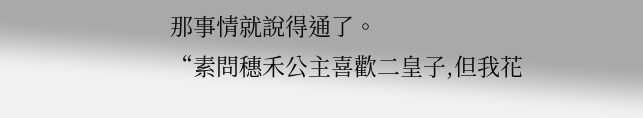那事情就說得通了。
“素問穗禾公主喜歡二皇子,但我花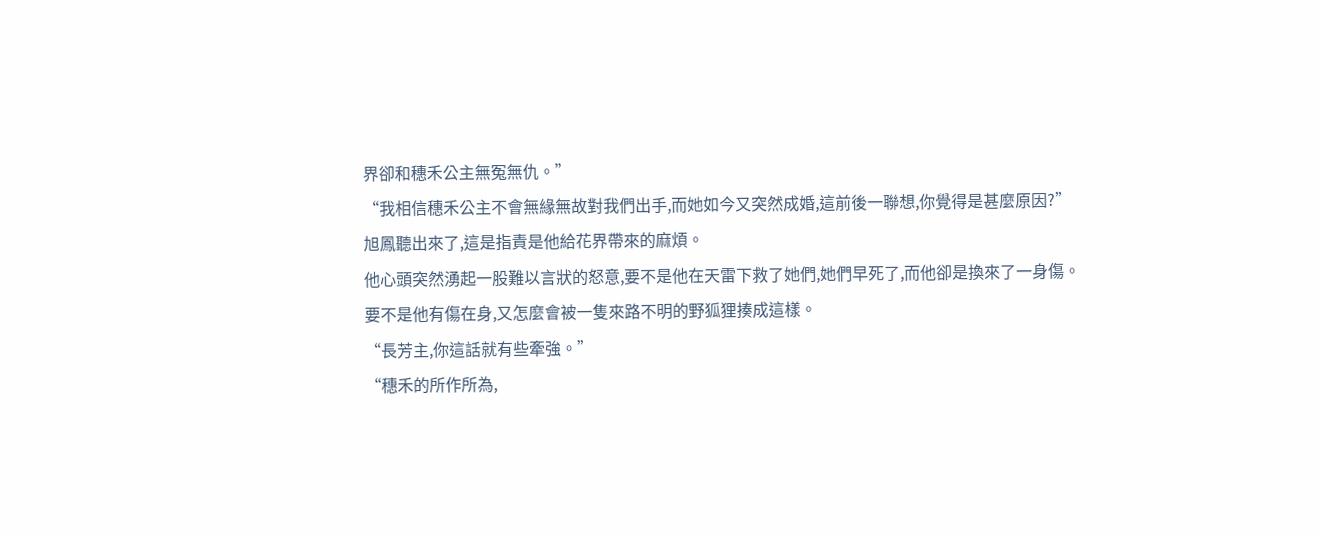界卻和穗禾公主無冤無仇。”
“我相信穗禾公主不會無緣無故對我們出手,而她如今又突然成婚,這前後一聯想,你覺得是甚麼原因?”
旭鳳聽出來了,這是指責是他給花界帶來的麻煩。
他心頭突然湧起一股難以言狀的怒意,要不是他在天雷下救了她們,她們早死了,而他卻是換來了一身傷。
要不是他有傷在身,又怎麼會被一隻來路不明的野狐狸揍成這樣。
“長芳主,你這話就有些牽強。”
“穗禾的所作所為,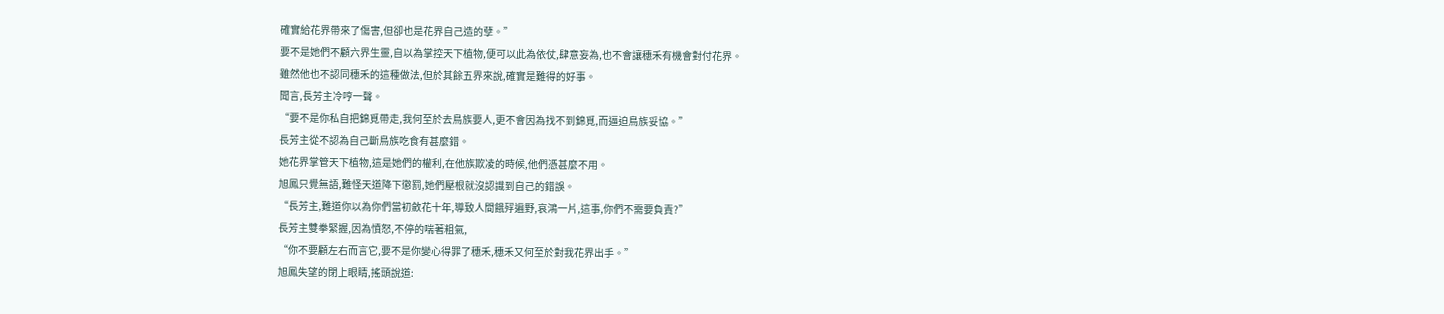確實給花界帶來了傷害,但卻也是花界自己造的孽。”
要不是她們不顧六界生靈,自以為掌控天下植物,便可以此為依仗,肆意妄為,也不會讓穗禾有機會對付花界。
雖然他也不認同穗禾的這種做法,但於其餘五界來說,確實是難得的好事。
聞言,長芳主冷哼一聲。
“要不是你私自把錦覓帶走,我何至於去鳥族要人,更不會因為找不到錦覓,而逼迫鳥族妥協。”
長芳主從不認為自己斷鳥族吃食有甚麼錯。
她花界掌管天下植物,這是她們的權利,在他族欺凌的時候,他們憑甚麼不用。
旭鳳只覺無語,難怪天道降下懲罰,她們壓根就沒認識到自己的錯誤。
“長芳主,難道你以為你們當初斂花十年,導致人間餓殍遍野,哀鴻一片,這事,你們不需要負責?”
長芳主雙拳緊握,因為憤怒,不停的喘著粗氣,
“你不要顧左右而言它,要不是你變心得罪了穗禾,穗禾又何至於對我花界出手。”
旭鳳失望的閉上眼睛,搖頭說道: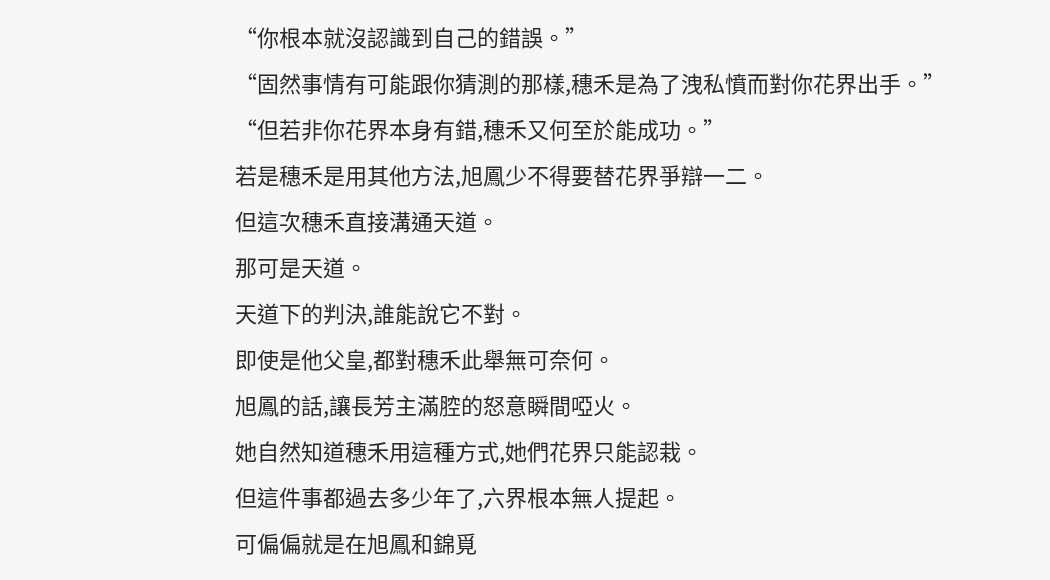“你根本就沒認識到自己的錯誤。”
“固然事情有可能跟你猜測的那樣,穗禾是為了洩私憤而對你花界出手。”
“但若非你花界本身有錯,穗禾又何至於能成功。”
若是穗禾是用其他方法,旭鳳少不得要替花界爭辯一二。
但這次穗禾直接溝通天道。
那可是天道。
天道下的判決,誰能說它不對。
即使是他父皇,都對穗禾此舉無可奈何。
旭鳳的話,讓長芳主滿腔的怒意瞬間啞火。
她自然知道穗禾用這種方式,她們花界只能認栽。
但這件事都過去多少年了,六界根本無人提起。
可偏偏就是在旭鳳和錦覓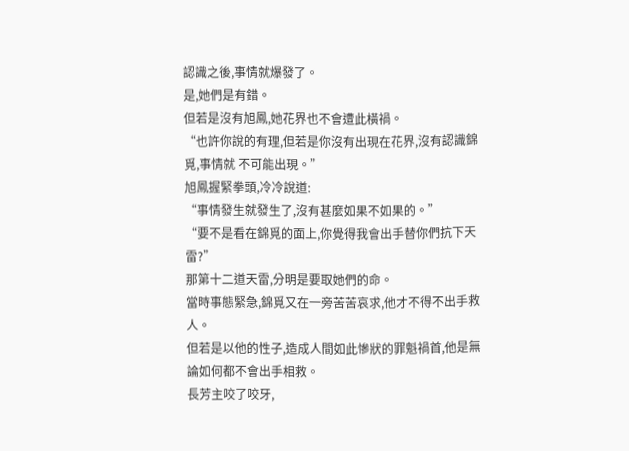認識之後,事情就爆發了。
是,她們是有錯。
但若是沒有旭鳳,她花界也不會遭此橫禍。
“也許你說的有理,但若是你沒有出現在花界,沒有認識錦覓,事情就 不可能出現。”
旭鳳握緊拳頭,冷冷說道:
“事情發生就發生了,沒有甚麼如果不如果的。”
“要不是看在錦覓的面上,你覺得我會出手替你們抗下天雷?”
那第十二道天雷,分明是要取她們的命。
當時事態緊急,錦覓又在一旁苦苦哀求,他才不得不出手救人。
但若是以他的性子,造成人間如此慘狀的罪魁禍首,他是無論如何都不會出手相救。
長芳主咬了咬牙,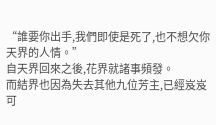“誰要你出手,我們即使是死了,也不想欠你天界的人情。”
自天界回來之後,花界就諸事頻發。
而結界也因為失去其他九位芳主,已經岌岌可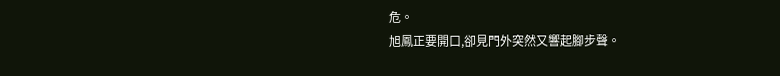危。
旭鳳正要開口,卻見門外突然又響起腳步聲。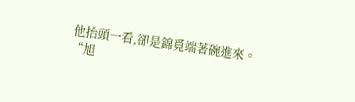他抬頭一看,卻是錦覓端著碗進來。
“旭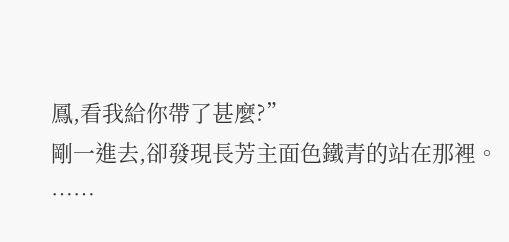鳳,看我給你帶了甚麼?”
剛一進去,卻發現長芳主面色鐵青的站在那裡。
……